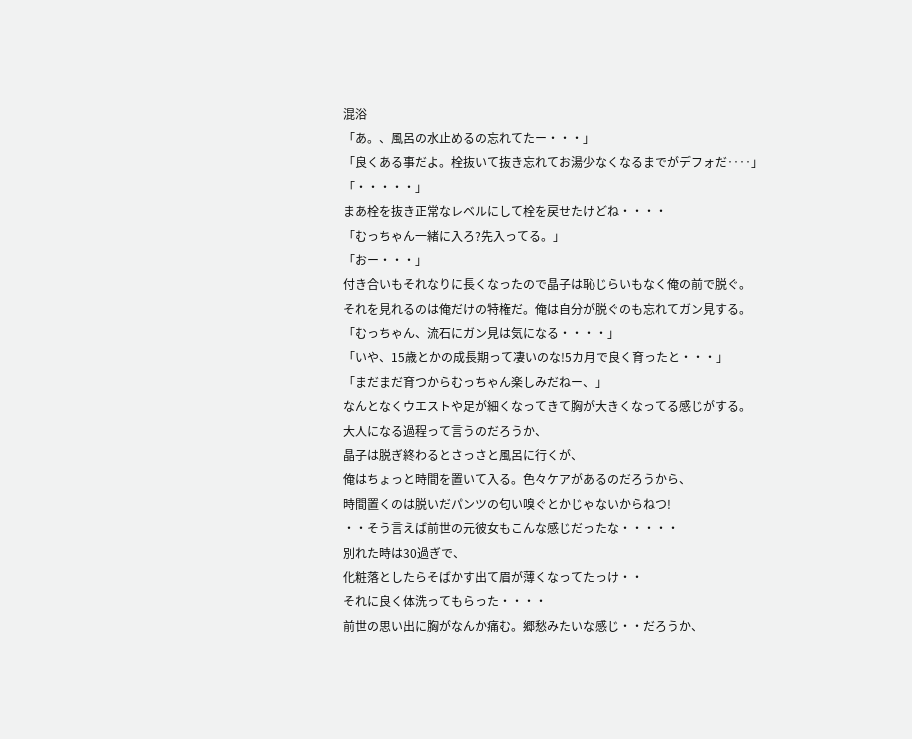混浴
「あ。、風呂の水止めるの忘れてたー・・・」
「良くある事だよ。栓抜いて抜き忘れてお湯少なくなるまでがデフォだ‥‥」
「・・・・・」
まあ栓を抜き正常なレベルにして栓を戻せたけどね・・・・
「むっちゃん一緒に入ろ?先入ってる。」
「おー・・・」
付き合いもそれなりに長くなったので晶子は恥じらいもなく俺の前で脱ぐ。
それを見れるのは俺だけの特権だ。俺は自分が脱ぐのも忘れてガン見する。
「むっちゃん、流石にガン見は気になる・・・・」
「いや、15歳とかの成長期って凄いのな!5カ月で良く育ったと・・・」
「まだまだ育つからむっちゃん楽しみだねー、」
なんとなくウエストや足が細くなってきて胸が大きくなってる感じがする。
大人になる過程って言うのだろうか、
晶子は脱ぎ終わるとさっさと風呂に行くが、
俺はちょっと時間を置いて入る。色々ケアがあるのだろうから、
時間置くのは脱いだパンツの匂い嗅ぐとかじゃないからねつ!
・・そう言えば前世の元彼女もこんな感じだったな・・・・・
別れた時は30過ぎで、
化粧落としたらそばかす出て眉が薄くなってたっけ・・
それに良く体洗ってもらった・・・・
前世の思い出に胸がなんか痛む。郷愁みたいな感じ・・だろうか、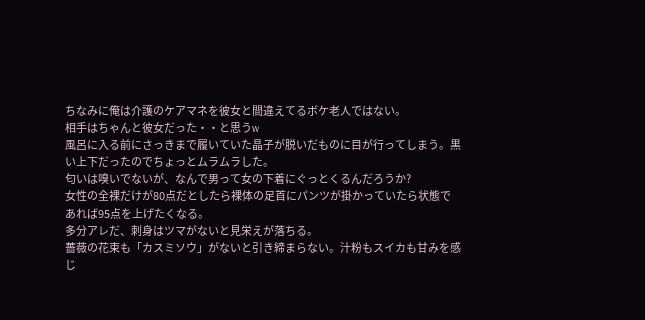ちなみに俺は介護のケアマネを彼女と間違えてるボケ老人ではない。
相手はちゃんと彼女だった・・と思うw
風呂に入る前にさっきまで履いていた晶子が脱いだものに目が行ってしまう。黒い上下だったのでちょっとムラムラした。
匂いは嗅いでないが、なんで男って女の下着にぐっとくるんだろうか?
女性の全裸だけが80点だとしたら裸体の足首にパンツが掛かっていたら状態であれば95点を上げたくなる。
多分アレだ、刺身はツマがないと見栄えが落ちる。
薔薇の花束も「カスミソウ」がないと引き締まらない。汁粉もスイカも甘みを感じ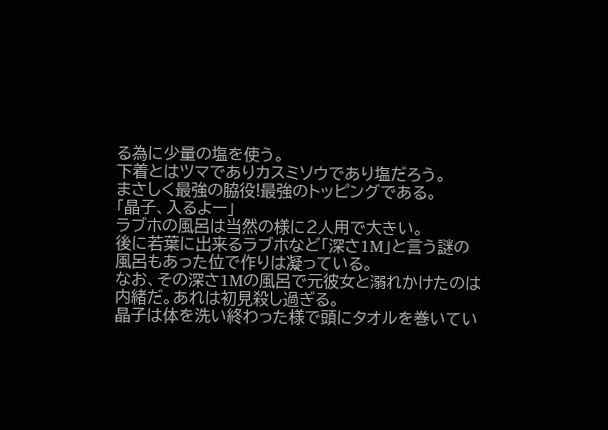る為に少量の塩を使う。
下着とはツマでありカスミソウであり塩だろう。
まさしく最強の脇役!最強のトッピングである。
「晶子、入るよー」
ラブホの風呂は当然の様に2人用で大きい。
後に若葉に出来るラブホなど「深さ1M」と言う謎の風呂もあった位で作りは凝っている。
なお、その深さ1Mの風呂で元彼女と溺れかけたのは内緒だ。あれは初見殺し過ぎる。
晶子は体を洗い終わった様で頭にタオルを巻いてい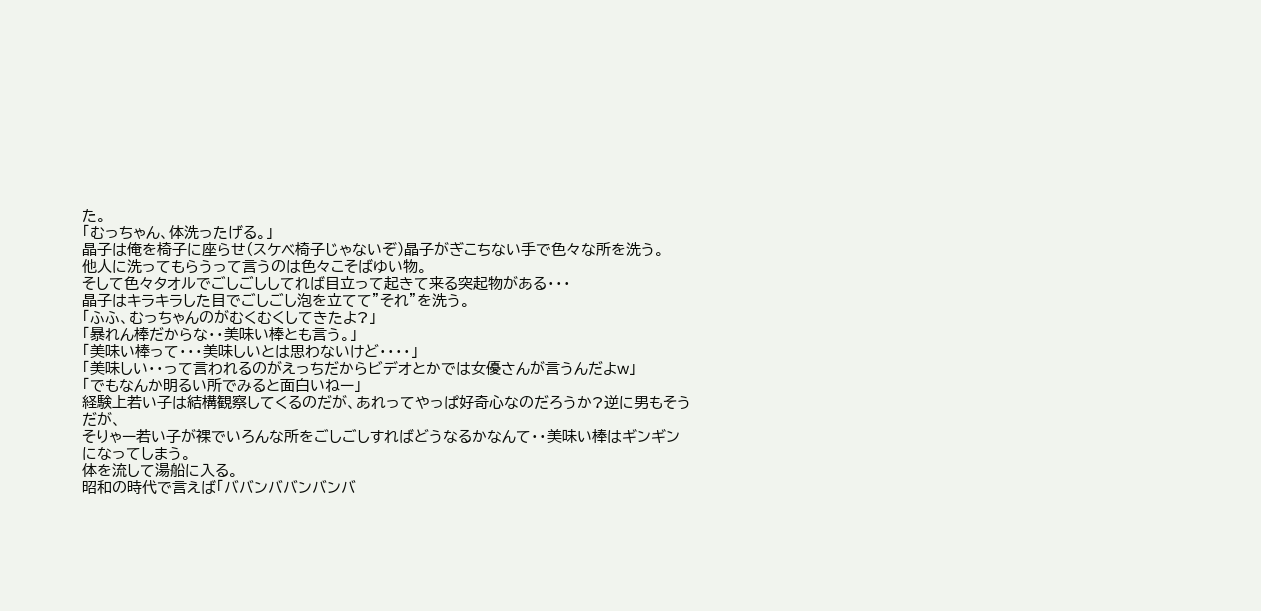た。
「むっちゃん、体洗ったげる。」
晶子は俺を椅子に座らせ(スケベ椅子じゃないぞ)晶子がぎこちない手で色々な所を洗う。
他人に洗ってもらうって言うのは色々こそばゆい物。
そして色々タオルでごしごししてれば目立って起きて来る突起物がある・・・
晶子はキラキラした目でごしごし泡を立てて”それ”を洗う。
「ふふ、むっちゃんのがむくむくしてきたよ?」
「暴れん棒だからな・・美味い棒とも言う。」
「美味い棒って・・・美味しいとは思わないけど・・・・」
「美味しい・・って言われるのがえっちだからビデオとかでは女優さんが言うんだよw」
「でもなんか明るい所でみると面白いねー」
経験上若い子は結構観察してくるのだが、あれってやっぱ好奇心なのだろうか?逆に男もそうだが、
そりゃー若い子が裸でいろんな所をごしごしすればどうなるかなんて・・美味い棒はギンギンになってしまう。
体を流して湯船に入る。
昭和の時代で言えば「ババンババンバンバ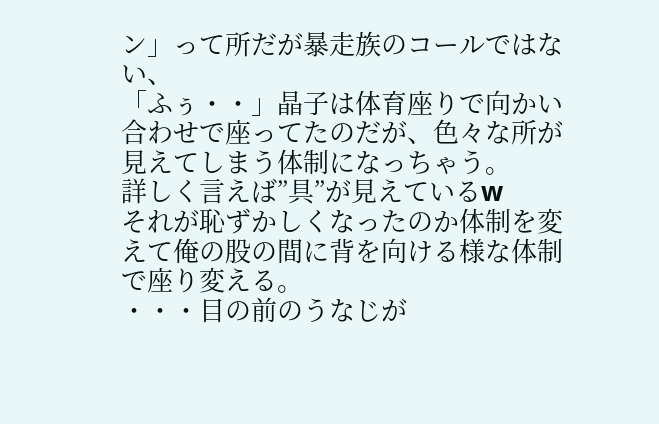ン」って所だが暴走族のコールではない、
「ふぅ・・」晶子は体育座りで向かい合わせで座ってたのだが、色々な所が見えてしまう体制になっちゃう。
詳しく言えば”具”が見えているw
それが恥ずかしくなったのか体制を変えて俺の股の間に背を向ける様な体制で座り変える。
・・・目の前のうなじが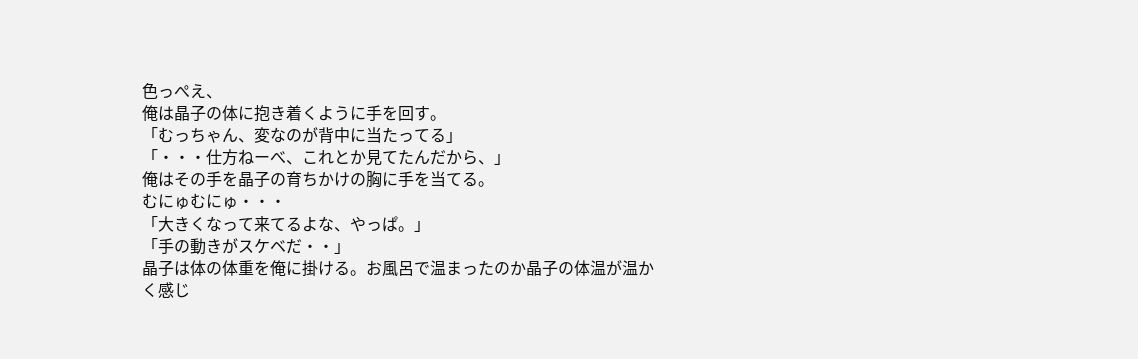色っぺえ、
俺は晶子の体に抱き着くように手を回す。
「むっちゃん、変なのが背中に当たってる」
「・・・仕方ねーべ、これとか見てたんだから、」
俺はその手を晶子の育ちかけの胸に手を当てる。
むにゅむにゅ・・・
「大きくなって来てるよな、やっぱ。」
「手の動きがスケベだ・・」
晶子は体の体重を俺に掛ける。お風呂で温まったのか晶子の体温が温かく感じ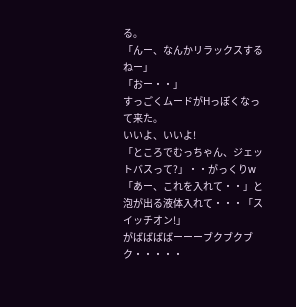る。
「んー、なんかリラックスするねー」
「おー・・」
すっごくムードがHっぽくなって来た。
いいよ、いいよ!
「ところでむっちゃん、ジェットバスって?」・・がっくりw
「あー、これを入れて・・」と泡が出る液体入れて・・・「スイッチオン!」
がばばばばーーーブクブクブク・・・・・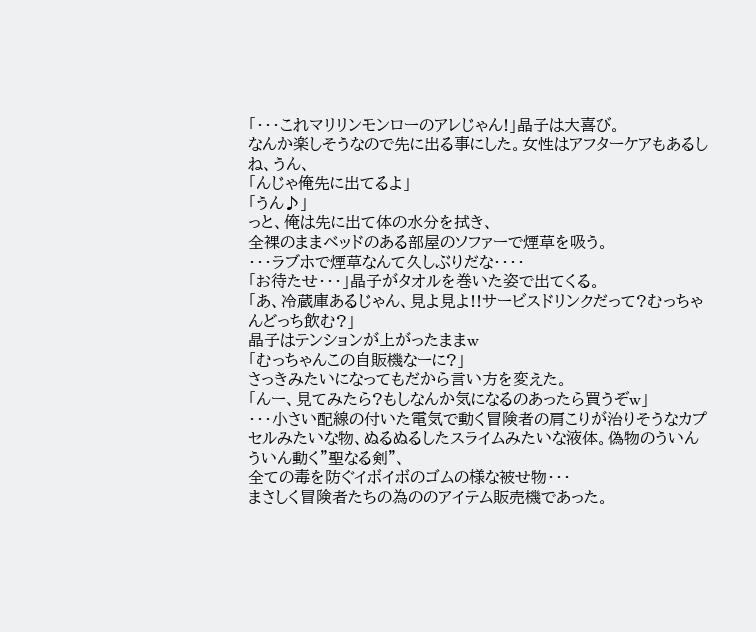「・・・これマリリンモンローのアレじゃん!」晶子は大喜び。
なんか楽しそうなので先に出る事にした。女性はアフターケアもあるしね、うん、
「んじゃ俺先に出てるよ」
「うん♪」
っと、俺は先に出て体の水分を拭き、
全裸のままベッドのある部屋のソファーで煙草を吸う。
・・・ラブホで煙草なんて久しぶりだな・・・・
「お待たせ・・・」晶子がタオルを巻いた姿で出てくる。
「あ、冷蔵庫あるじゃん、見よ見よ!!サービスドリンクだって?むっちゃんどっち飲む?」
晶子はテンションが上がったままw
「むっちゃんこの自販機なーに?」
さっきみたいになってもだから言い方を変えた。
「んー、見てみたら?もしなんか気になるのあったら買うぞw」
・・・小さい配線の付いた電気で動く冒険者の肩こりが治りそうなカプセルみたいな物、ぬるぬるしたスライムみたいな液体。偽物のういんういん動く”聖なる剣”、
全ての毒を防ぐイボイボのゴムの様な被せ物・・・
まさしく冒険者たちの為ののアイテム販売機であった。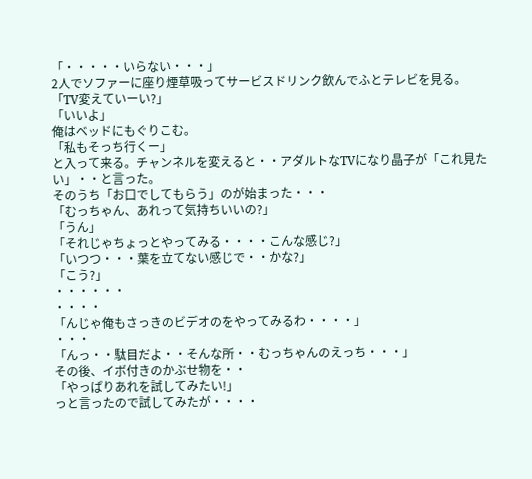「・・・・・いらない・・・」
2人でソファーに座り煙草吸ってサービスドリンク飲んでふとテレビを見る。
「TV変えていーい?」
「いいよ」
俺はベッドにもぐりこむ。
「私もそっち行くー」
と入って来る。チャンネルを変えると・・アダルトなTVになり晶子が「これ見たい」・・と言った。
そのうち「お口でしてもらう」のが始まった・・・
「むっちゃん、あれって気持ちいいの?」
「うん」
「それじゃちょっとやってみる・・・・こんな感じ?」
「いつつ・・・葉を立てない感じで・・かな?」
「こう?」
・・・・・・
・・・・
「んじゃ俺もさっきのビデオのをやってみるわ・・・・」
・・・
「んっ・・駄目だよ・・そんな所・・むっちゃんのえっち・・・」
その後、イボ付きのかぶせ物を・・
「やっぱりあれを試してみたい!」
っと言ったので試してみたが・・・・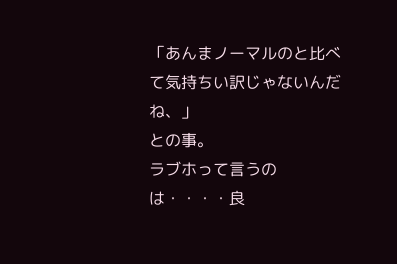「あんまノーマルのと比べて気持ちい訳じゃないんだね、」
との事。
ラブホって言うのは・・・・良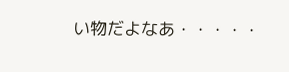い物だよなあ・・・・・